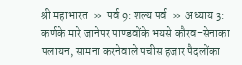श्री महाभारत  »  पर्व 9: शल्य पर्व  »  अध्याय 3: कर्णके मारे जानेपर पाण्डवोंके भयसे कौरव-सेनाका पलायन, सामना करनेवाले पचीस हजार पैदलोंका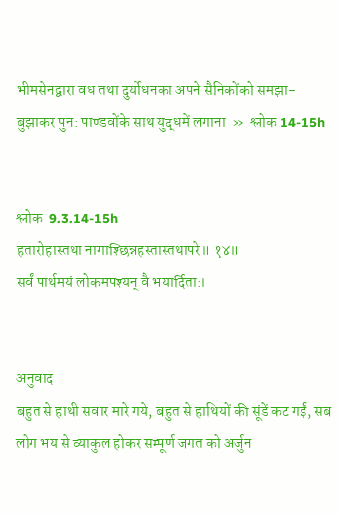भीमसेनद्वारा वध तथा दुर्योधनका अपने सैनिकोंको समझा-बुझाकर पुन: पाण्डवोंके साथ युद्धमें लगाना  »  श्लोक 14-15h


श्लोक  9.3.14-15h
हतारोहास्तथा नागाश्छिन्नहस्तास्तथापरे॥ १४॥
सर्वं पार्थमयं लोकमपश्यन् वै भयार्दिता:।


अनुवाद
बहुत से हाथी सवार मारे गये, बहुत से हाथियों की सूंडें कट गईं, सब लोग भय से व्याकुल होकर सम्पूर्ण जगत को अर्जुन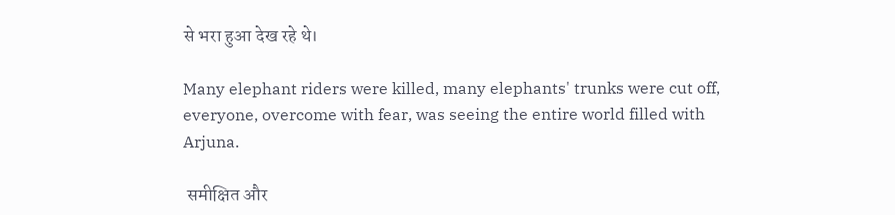से भरा हुआ देख रहे थे।

Many elephant riders were killed, many elephants' trunks were cut off, everyone, overcome with fear, was seeing the entire world filled with Arjuna.

 समीक्षित और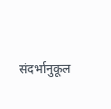संदर्भानुकूल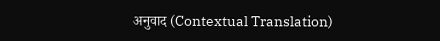अनुवाद (Contextual Translation)